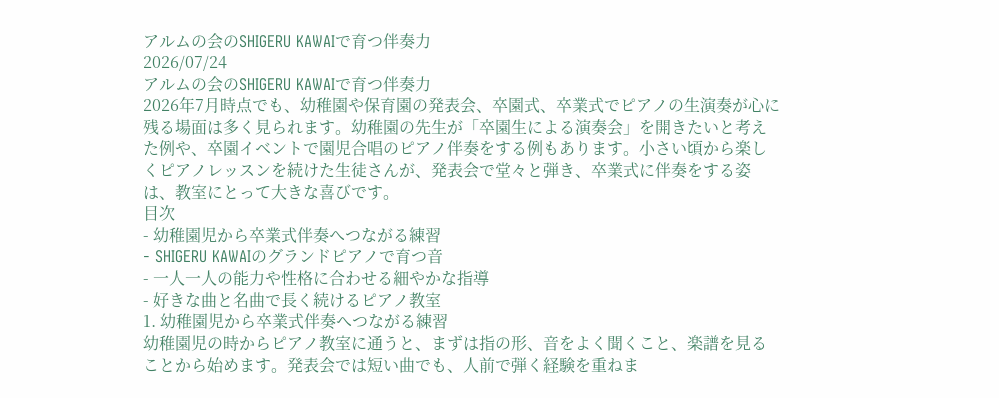アルムの会のSHIGERU KAWAIで育つ伴奏力
2026/07/24
アルムの会のSHIGERU KAWAIで育つ伴奏力
2026年7月時点でも、幼稚園や保育園の発表会、卒園式、卒業式でピアノの生演奏が心に残る場面は多く見られます。幼稚園の先生が「卒園生による演奏会」を開きたいと考えた例や、卒園イベントで園児合唱のピアノ伴奏をする例もあります。小さい頃から楽しくピアノレッスンを続けた生徒さんが、発表会で堂々と弾き、卒業式に伴奏をする姿は、教室にとって大きな喜びです。
目次
- 幼稚園児から卒業式伴奏へつながる練習
- SHIGERU KAWAIのグランドピアノで育つ音
- 一人一人の能力や性格に合わせる細やかな指導
- 好きな曲と名曲で長く続けるピアノ教室
1. 幼稚園児から卒業式伴奏へつながる練習
幼稚園児の時からピアノ教室に通うと、まずは指の形、音をよく聞くこと、楽譜を見ることから始めます。発表会では短い曲でも、人前で弾く経験を重ねま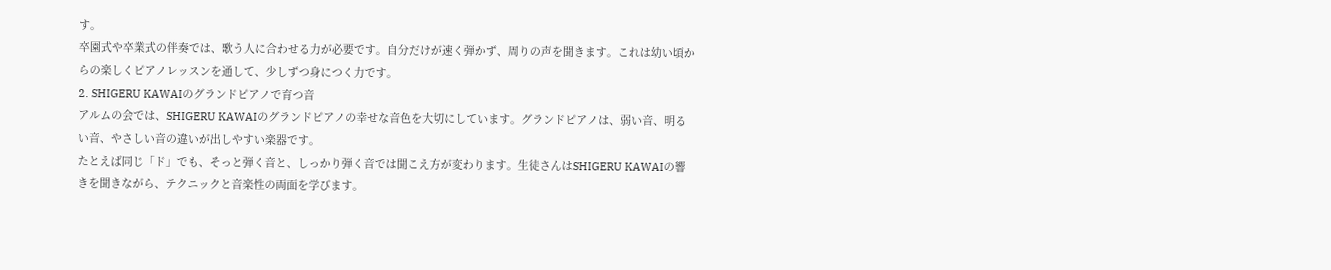す。
卒園式や卒業式の伴奏では、歌う人に合わせる力が必要です。自分だけが速く弾かず、周りの声を聞きます。これは幼い頃からの楽しくピアノレッスンを通して、少しずつ身につく力です。
2. SHIGERU KAWAIのグランドピアノで育つ音
アルムの会では、SHIGERU KAWAIのグランドピアノの幸せな音色を大切にしています。グランドピアノは、弱い音、明るい音、やさしい音の違いが出しやすい楽器です。
たとえば同じ「ド」でも、そっと弾く音と、しっかり弾く音では聞こえ方が変わります。生徒さんはSHIGERU KAWAIの響きを聞きながら、テクニックと音楽性の両面を学びます。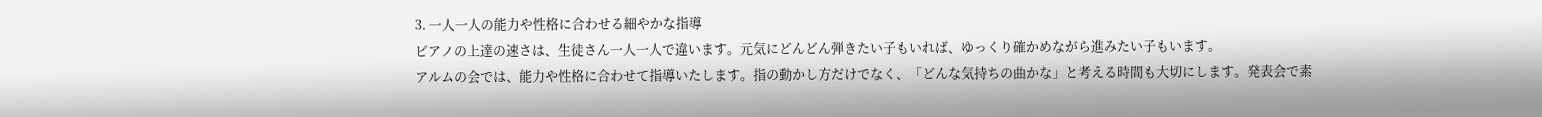3. 一人一人の能力や性格に合わせる細やかな指導
ピアノの上達の速さは、生徒さん一人一人で違います。元気にどんどん弾きたい子もいれば、ゆっくり確かめながら進みたい子もいます。
アルムの会では、能力や性格に合わせて指導いたします。指の動かし方だけでなく、「どんな気持ちの曲かな」と考える時間も大切にします。発表会で素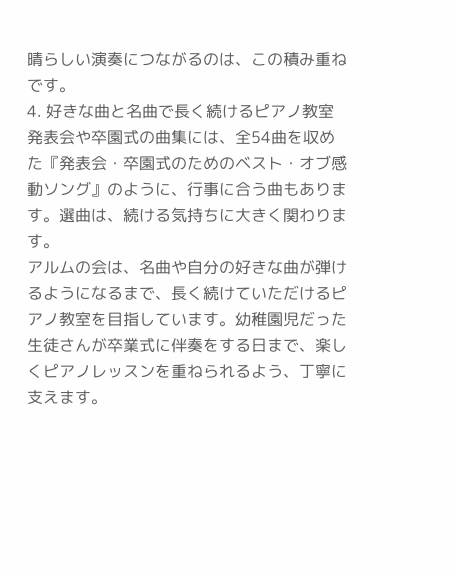晴らしい演奏につながるのは、この積み重ねです。
4. 好きな曲と名曲で長く続けるピアノ教室
発表会や卒園式の曲集には、全54曲を収めた『発表会・卒園式のためのベスト・オブ感動ソング』のように、行事に合う曲もあります。選曲は、続ける気持ちに大きく関わります。
アルムの会は、名曲や自分の好きな曲が弾けるようになるまで、長く続けていただけるピアノ教室を目指しています。幼稚園児だった生徒さんが卒業式に伴奏をする日まで、楽しくピアノレッスンを重ねられるよう、丁寧に支えます。